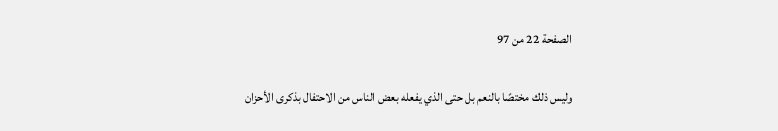الصفحة 22 من 97

وليس ذلك مختصًا بالنعم بل حتى الذي يفعله بعض الناس من الاحتفال بذكرى الأحزان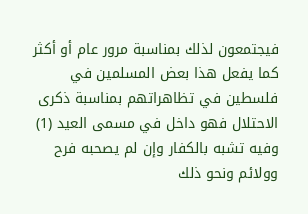فيجتمعون لذلك بمناسبة مرور عام أو أكثر كما يفعل هذا بعض المسلمين في فلسطين في تظاهراتهم بمناسبة ذكرى الاحتلال فهو داخل في مسمى العيد (1) وفيه تشبه بالكفار وإن لم يصحبه فرح وولائم ونحو ذلك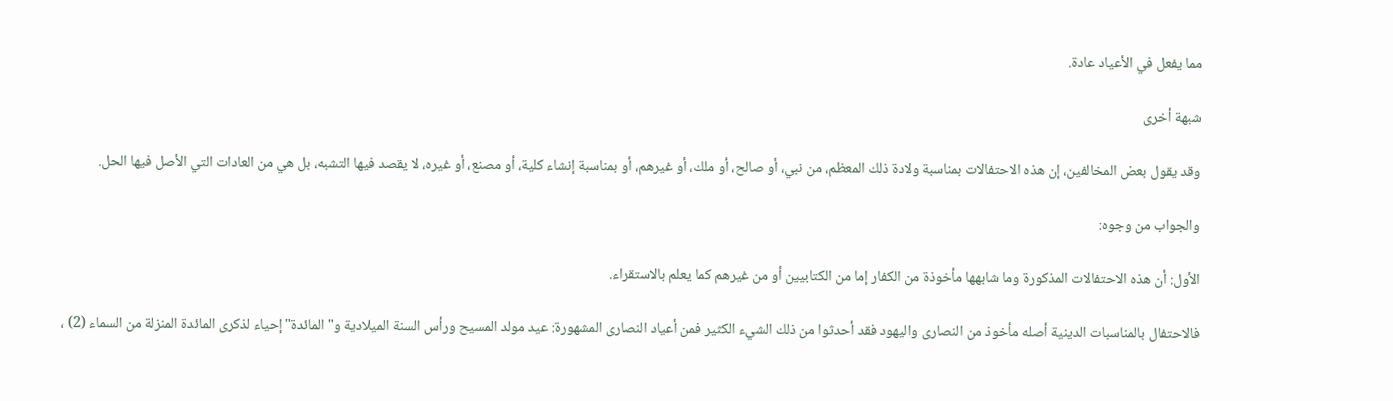مما يفعل في الأعياد عادة.

شبهة أخرى

وقد يقول بعض المخالفين، إن هذه الاحتفالات بمناسبة ولادة ذلك المعظم، من نبي، أو صالح، أو ملك، أو غيرهم، أو بمناسبة إنشاء كلية، أو مصنع، أو غيره، لا يقصد فيها التشبه، بل هي من العادات التي الأصل فيها الحل.

والجواب من وجوه:

الأول: أن هذه الاحتفالات المذكورة وما شابهها مأخوذة من الكفار إما من الكتابيين أو من غيرهم كما يعلم بالاستقراء.

فالاحتفال بالمناسبات الدينية أصله مأخوذ من النصارى واليهود فقد أحدثوا من ذلك الشيء الكثير فمن أعياد النصارى المشهورة: عيد مولد المسيح ورأس السنة الميلادية و"المائدة"إحياء لذكرى المائدة المنزلة من السماء (2) ،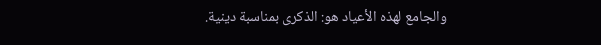والجامع لهذه الأعياد هو: الذكرى بمناسبة دينية.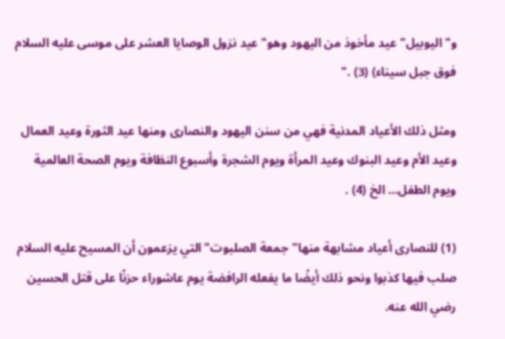و"اليوبيل"عيد مأخوذ من اليهود وهو"عيد نزول الوصايا العشر على موسى عليه السلام فوق جبل سيناء) (3) ."

ومثل ذلك الأعياد المدنية فهي من سنن اليهود والنصارى ومنها عيد الثورة وعيد العمال وعيد الأم وعيد البنوك وعيد المرأة ويوم الشجرة وأسبوع النظافة ويوم الصحة العالمية ويوم الطفل… الخ (4) .

(1) للنصارى أعياد مشابهة منها"جمعة الصلبوت"التي يزعمون أن المسيح عليه السلام صلب فيها كذبوا ونحو ذلك أيضًا ما يفعله الرافضة يوم عاشوراء حزنًا على قتل الحسين رضي الله عنه.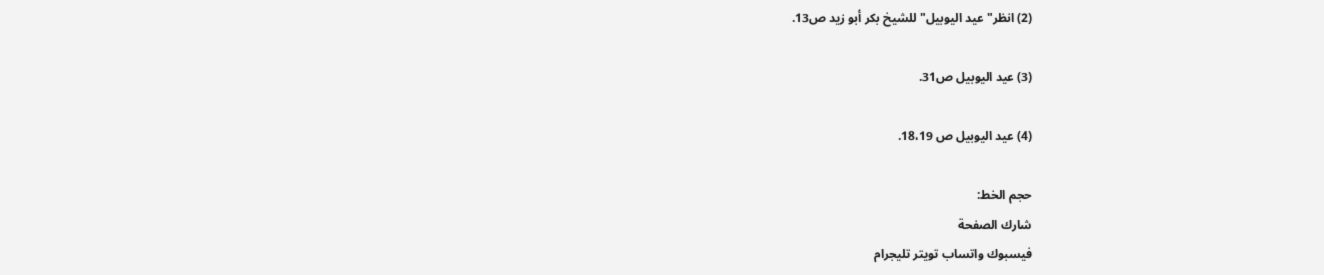(2) انظر"عيد اليوبيل"للشيخ بكر أبو زيد ص13.

(3) عيد اليوبيل ص31.

(4) عيد اليوبيل ص 18،19.

حجم الخط:
شارك الصفحة
فيسبوك واتساب تويتر تليجرام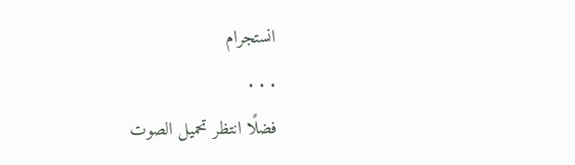انستجرام
. . .
فضلًا انتظر تحميل الصوت